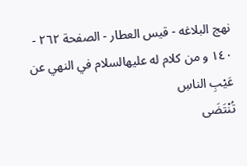نهج البلاغه - قيس العطار - الصفحة ٢٦٢ - ١٤٠ و من كلام له عليهالسلام في النهي عن عَيْبِ الناسِ
تُنْتَضَى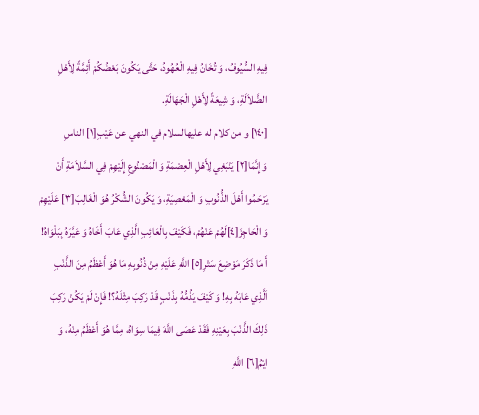فِيهِ السُّيُوفُ، وَ تُخَانُ فِيهِ الْعُهُودُ، حَتَّى يَكُونَ بَعْضُكُمْ أَئِمَّةً لِأَهْلِ الضَّلاَلَةِ، وَ شِيعَةً لِأَهْلِ الْجَهَالَةِ.
[١٤٠] و من كلام له عليهالسلام في النهي عن عَيْبِ[١] الناسِ
وَ إِنَّمَا[٢] يَنْبَغِي لِأَهْلِ الْعِصْمَةِ وَ الْمَصْنُوعِ إِلَيْهِمْ فِي السَّلاَمَةِ أَنْ يَرْحَمُوا أَهْلَ الذُّنُوبِ وَ الْمَعْصِيَةِ، وَ يَكُونَ الشُّكْرُ هُوَ الْغَالِبَ[٣] عَلَيْهِمْ وَ الْحَاجِزَ[٤]لَهُمْ عَنْهُمْ، فَكَيْفَ بِالْعَائِبِ الَّذِي عَابَ أَخَاهُ وَ عَيَّرَهُ بِبَلْوَاهُ! أَ مَا ذَكَرَ مَوْضِعَ سَتْرِ[٥] اللَّهِ عَلَيْهِ مِنْ ذُنُوبِهِ مَا هُوَ أَعْظَمُ مِنَ الذَّنْبِ اَلَّذِي عَابَهُ بِهِ! وَ كَيْفَ يَذُمُّهُ بِذَنْبٍ قَدْ رَكِبَ مِثْلَهُ؟! فَإِنْ لَمْ يَكُنْ رَكِبَ ذَلِكَ الذَّنْبَ بِعَيْنِهِ فَقَدْ عَصَى اللَّهَ فِيمَا سِوَاهُ، مِمَّا هُوَ أَعْظَمُ مِنْهُ، وَ ايْمُ[٦] اللَّهِ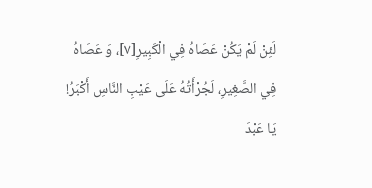لَئِنْ لَمْ يَكُنْ عَصَاهُ فِي الْكَبِيرِ[٧]، وَ عَصَاهُ فِي الصَّغِيرِ، لَجُرْأَتُهُ عَلَى عَيْبِ النَّاسِ أَكْبَرُ! يَا عَبْدَ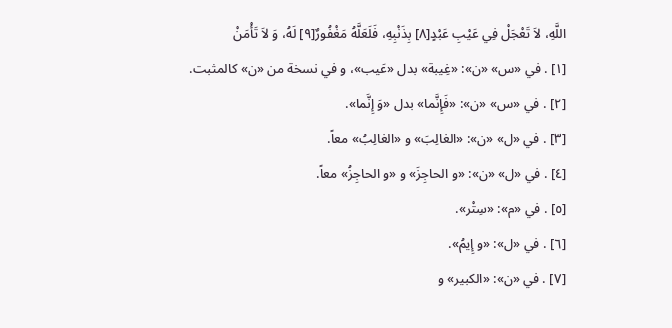اللَّهِ، لاَ تَعْجَلْ فِي عَيْبِ عَبْدٍ[٨] بِذَنْبِهِ، فَلَعَلَّهُ مَغْفُورٌ[٩] لَهُ، وَ لاَ تَأْمَنْ
[١] . في «س» «ن»: «غِيبة» بدل «عَيب»، و في نسخة من «ن» كالمثبت.
[٢] . في «س» «ن»: «فَإِنَّما» بدل «وَ إِنَّما».
[٣] . في «ل» «ن»: «الغالِبَ» و «الغالِبُ» معاً.
[٤] . في «ل» «ن»: «و الحاجِزَ» و «و الحاجِزُ» معاً.
[٥] . في «م»: «سِتْر».
[٦] . في «ل»: «و إِيمُ».
[٧] . في «ن»: «الكبير» و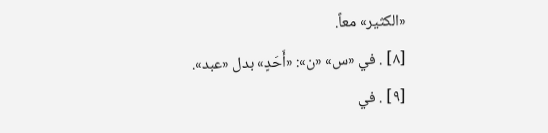«الكثير» معاً.
[٨] . في «س» «ن»: «أَحَدٍ» بدل «عبد».
[٩] . في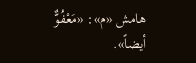هامش «م»: «مَعْفُوٌّ أيضاً».